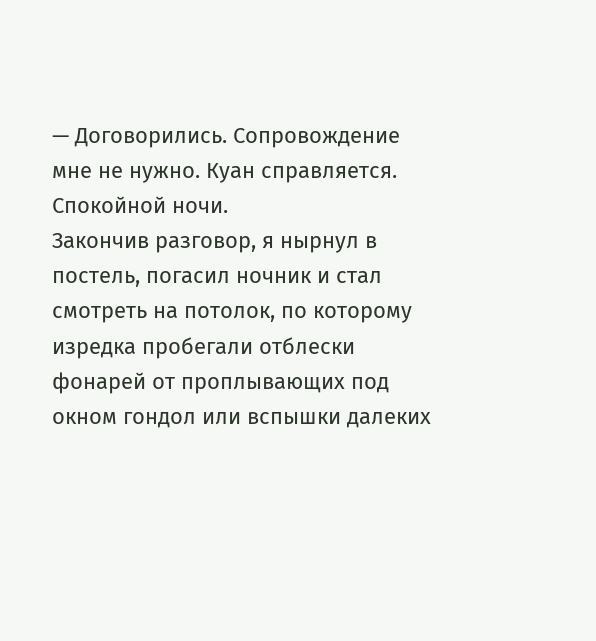— Договорились. Сопровождение мне не нужно. Куан справляется. Спокойной ночи.
Закончив разговор, я нырнул в постель, погасил ночник и стал смотреть на потолок, по которому изредка пробегали отблески фонарей от проплывающих под окном гондол или вспышки далеких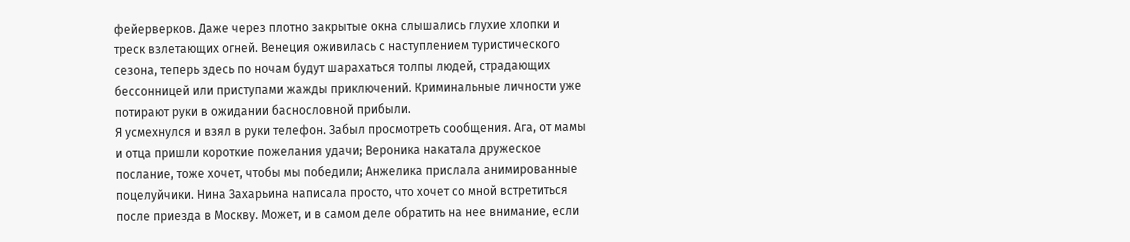фейерверков. Даже через плотно закрытые окна слышались глухие хлопки и треск взлетающих огней. Венеция оживилась с наступлением туристического сезона, теперь здесь по ночам будут шарахаться толпы людей, страдающих бессонницей или приступами жажды приключений. Криминальные личности уже потирают руки в ожидании баснословной прибыли.
Я усмехнулся и взял в руки телефон. Забыл просмотреть сообщения. Ага, от мамы и отца пришли короткие пожелания удачи; Вероника накатала дружеское послание, тоже хочет, чтобы мы победили; Анжелика прислала анимированные поцелуйчики. Нина Захарьина написала просто, что хочет со мной встретиться после приезда в Москву. Может, и в самом деле обратить на нее внимание, если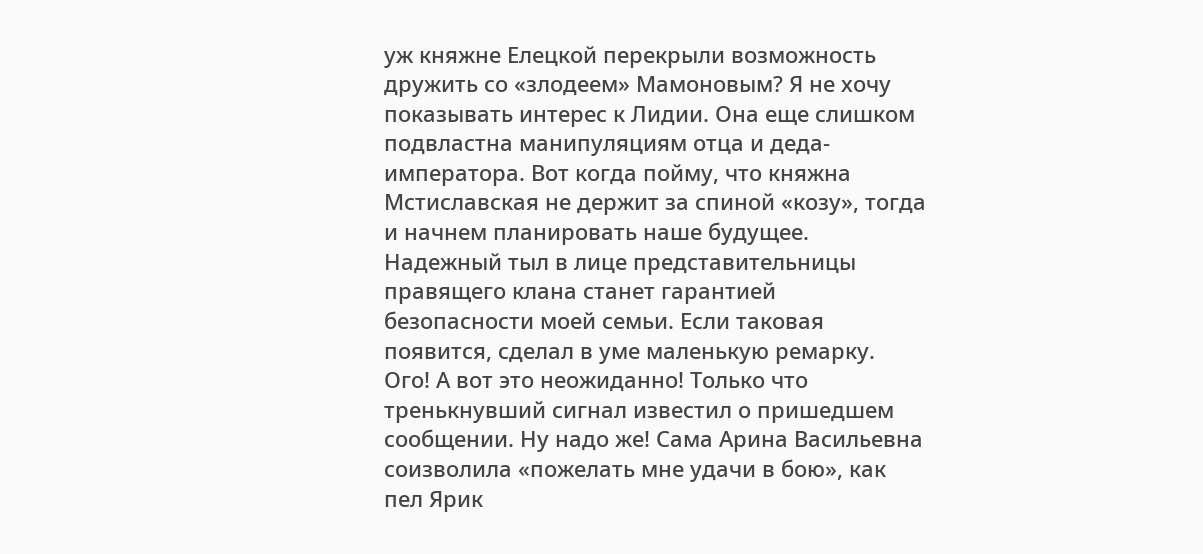уж княжне Елецкой перекрыли возможность дружить со «злодеем» Мамоновым? Я не хочу показывать интерес к Лидии. Она еще слишком подвластна манипуляциям отца и деда-императора. Вот когда пойму, что княжна Мстиславская не держит за спиной «козу», тогда и начнем планировать наше будущее. Надежный тыл в лице представительницы правящего клана станет гарантией безопасности моей семьи. Если таковая появится, сделал в уме маленькую ремарку.
Ого! А вот это неожиданно! Только что тренькнувший сигнал известил о пришедшем сообщении. Ну надо же! Сама Арина Васильевна соизволила «пожелать мне удачи в бою», как пел Ярик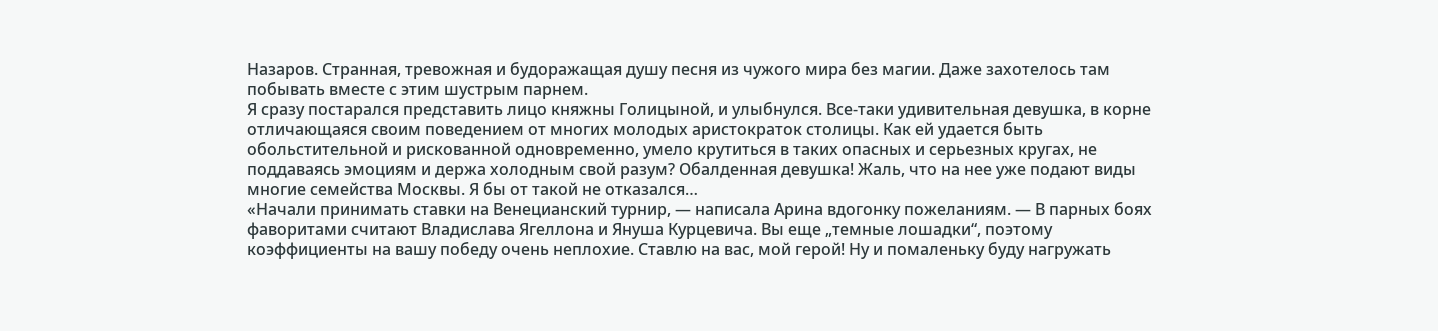Назаров. Странная, тревожная и будоражащая душу песня из чужого мира без магии. Даже захотелось там побывать вместе с этим шустрым парнем.
Я сразу постарался представить лицо княжны Голицыной, и улыбнулся. Все-таки удивительная девушка, в корне отличающаяся своим поведением от многих молодых аристократок столицы. Как ей удается быть обольстительной и рискованной одновременно, умело крутиться в таких опасных и серьезных кругах, не поддаваясь эмоциям и держа холодным свой разум? Обалденная девушка! Жаль, что на нее уже подают виды многие семейства Москвы. Я бы от такой не отказался…
«Начали принимать ставки на Венецианский турнир, — написала Арина вдогонку пожеланиям. — В парных боях фаворитами считают Владислава Ягеллона и Януша Курцевича. Вы еще „темные лошадки“, поэтому коэффициенты на вашу победу очень неплохие. Ставлю на вас, мой герой! Ну и помаленьку буду нагружать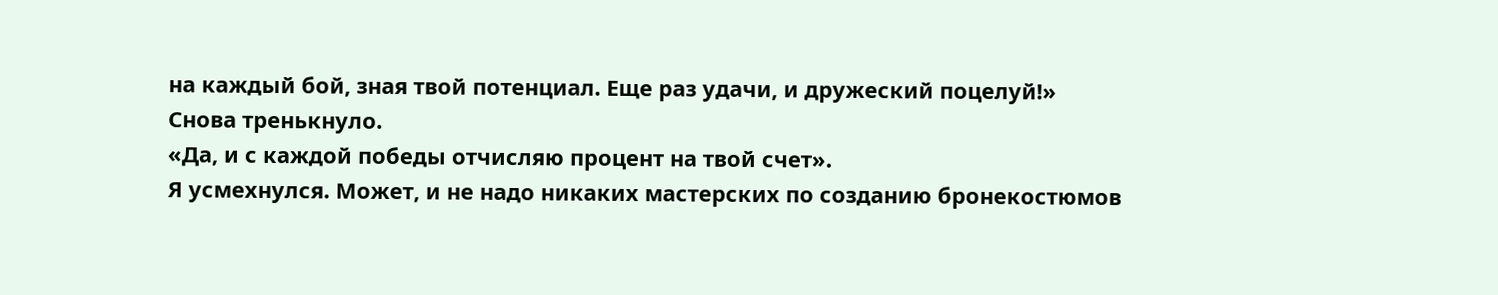на каждый бой, зная твой потенциал. Еще раз удачи, и дружеский поцелуй!»
Снова тренькнуло.
«Да, и с каждой победы отчисляю процент на твой счет».
Я усмехнулся. Может, и не надо никаких мастерских по созданию бронекостюмов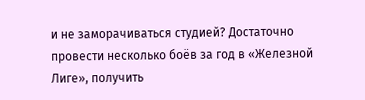и не заморачиваться студией? Достаточно провести несколько боёв за год в «Железной Лиге», получить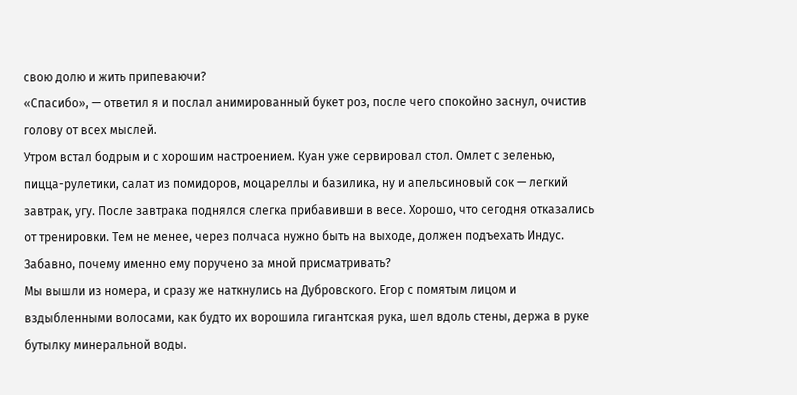свою долю и жить припеваючи?
«Спасибо», — ответил я и послал анимированный букет роз, после чего спокойно заснул, очистив голову от всех мыслей.
Утром встал бодрым и с хорошим настроением. Куан уже сервировал стол. Омлет с зеленью, пицца-рулетики, салат из помидоров, моцареллы и базилика, ну и апельсиновый сок — легкий завтрак, угу. После завтрака поднялся слегка прибавивши в весе. Хорошо, что сегодня отказались от тренировки. Тем не менее, через полчаса нужно быть на выходе, должен подъехать Индус. Забавно, почему именно ему поручено за мной присматривать?
Мы вышли из номера, и сразу же наткнулись на Дубровского. Егор с помятым лицом и вздыбленными волосами, как будто их ворошила гигантская рука, шел вдоль стены, держа в руке бутылку минеральной воды.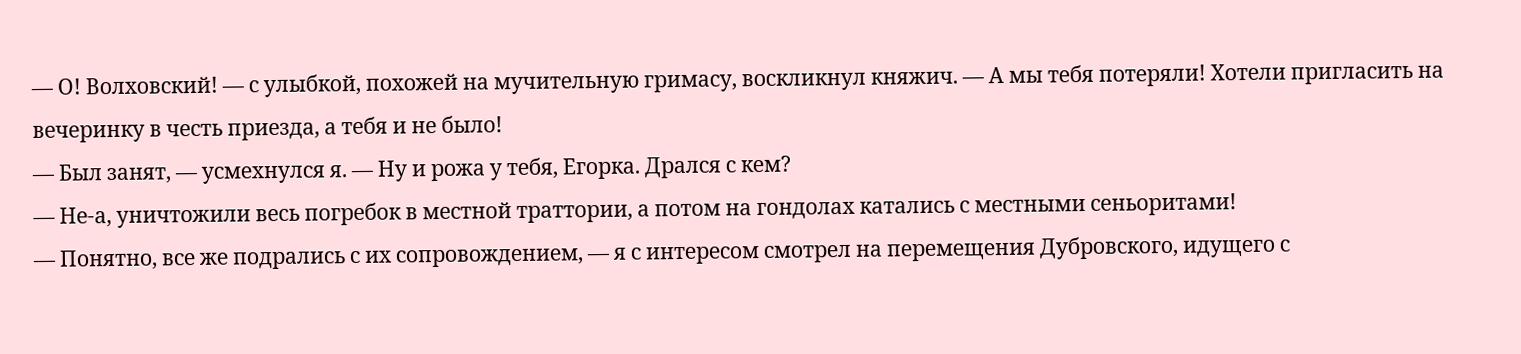— О! Волховский! — с улыбкой, похожей на мучительную гримасу, воскликнул княжич. — А мы тебя потеряли! Хотели пригласить на вечеринку в честь приезда, а тебя и не было!
— Был занят, — усмехнулся я. — Ну и рожа у тебя, Егорка. Дрался с кем?
— Не-а, уничтожили весь погребок в местной траттории, а потом на гондолах катались с местными сеньоритами!
— Понятно, все же подрались с их сопровождением, — я с интересом смотрел на перемещения Дубровского, идущего с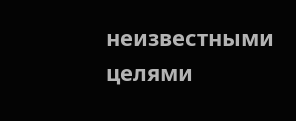неизвестными целями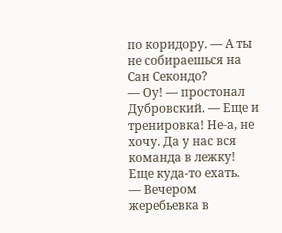по коридору. — А ты не собираешься на Сан Секондо?
— Оу! — простонал Дубровский. — Еще и тренировка! Не-а, не хочу. Да у нас вся команда в лежку! Еще куда-то ехать.
— Вечером жеребьевка в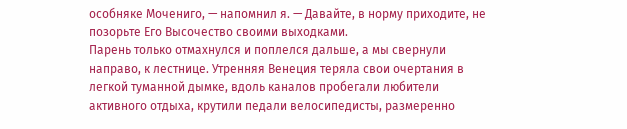особняке Мочениго, — напомнил я. — Давайте, в норму приходите, не позорьте Его Высочество своими выходками.
Парень только отмахнулся и поплелся дальше, а мы свернули направо, к лестнице. Утренняя Венеция теряла свои очертания в легкой туманной дымке, вдоль каналов пробегали любители активного отдыха, крутили педали велосипедисты, размеренно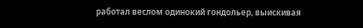работал веслом одинокий гондольер, выискивая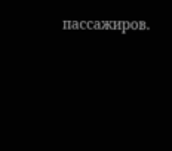пассажиров.